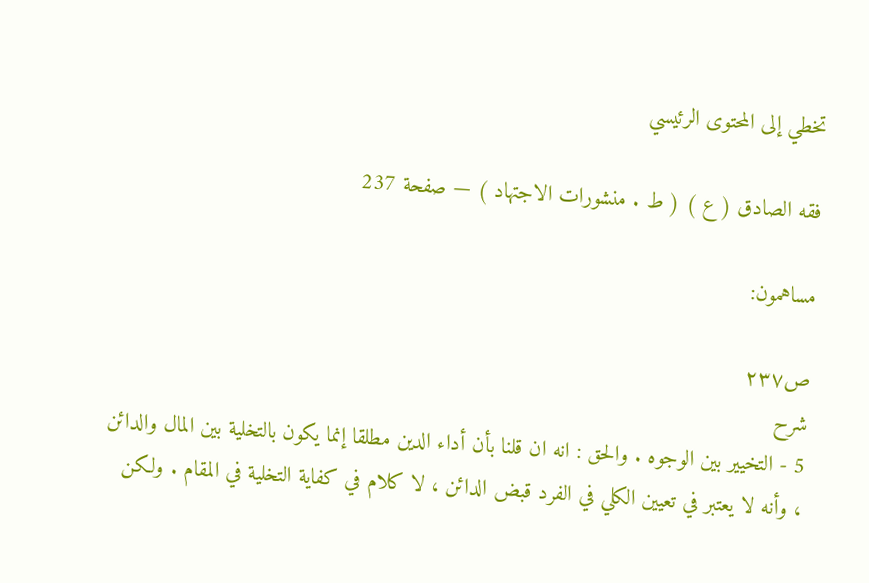تخطي إلى المحتوى الرئيسي

فقه الصادق ( ع ) ( ط . منشورات الاجتهاد ) — صفحة 237

مساهمون:

ص٢٣٧
شرح
5 - التخيير بين الوجوه . والحق : انه ان قلنا بأن أداء الدين مطلقا إنما يكون بالتخلية بين المال والدائن ، وأنه لا يعتبر في تعيين الكلي في الفرد قبض الدائن ، لا كلام في كفاية التخلية في المقام . ولكن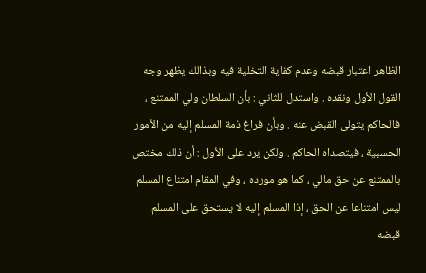الظاهر اعتبار قبضه وعدم كفاية التخلية فيه وبذالك يظهر وجه القول الأول ونقده . واستدل للثاني : بأن السلطان ولي الممتنع ، فالحاكم يتولى القبض عنه . وبأن فراغ ذمة المسلم إليه من الأمور الحسبية ، فيتصداه الحاكم . ولكن يرد على الأول : أن ذلك مختص بالممتنع عن حق مالي ، كما هو مورده ، وفي المقام امتناع المسلم ليس امتناعا عن الحق ، إذا المسلم إليه لا يستحق على المسلم قبضه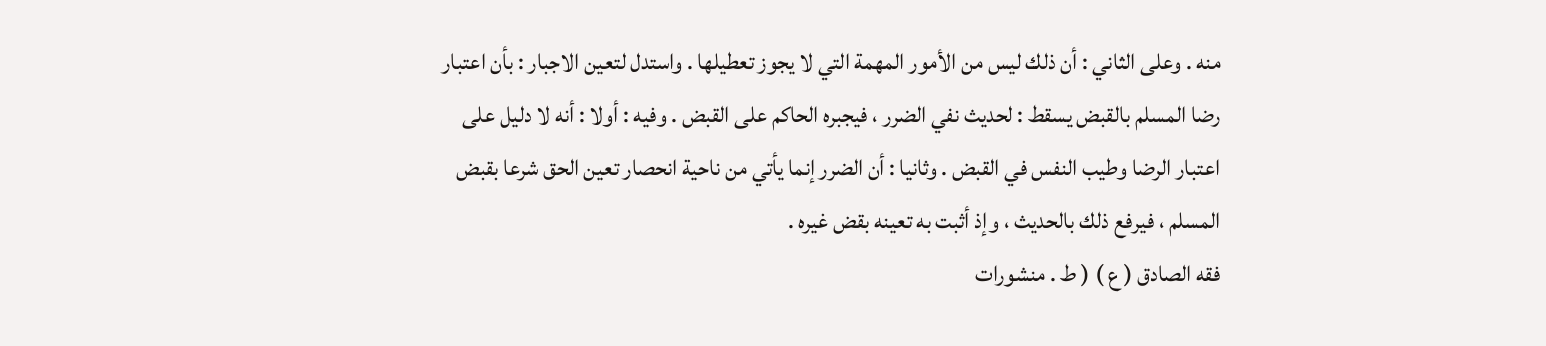منه . وعلى الثاني : أن ذلك ليس من الأمور المهمة التي لا يجوز تعطيلها . واستدل لتعين الاجبار : بأن اعتبار رضا المسلم بالقبض يسقط : لحديث نفي الضرر ، فيجبره الحاكم على القبض . وفيه : أولا : أنه لا دليل على اعتبار الرضا وطيب النفس في القبض . وثانيا : أن الضرر إنما يأتي من ناحية انحصار تعين الحق شرعا بقبض المسلم ، فيرفع ذلك بالحديث ، وإذ أثبت به تعينه بقض غيره .
فقه الصادق ( ع ) ( ط . منشورات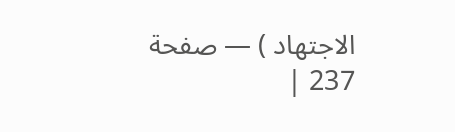الاجتهاد ) — صفحة 237 |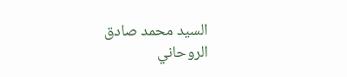السيد محمد صادق الروحاني